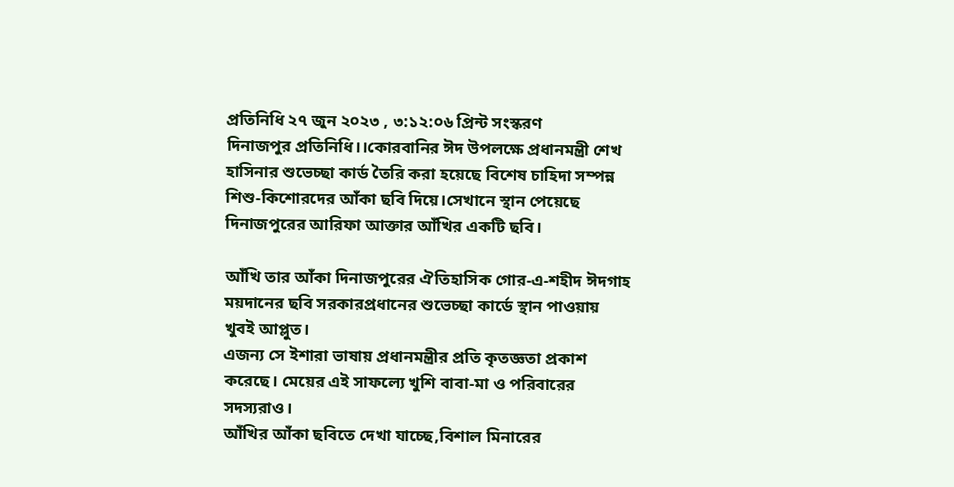প্রতিনিধি ২৭ জুন ২০২৩ , ৩:১২:০৬ প্রিন্ট সংস্করণ
দিনাজপুর প্রতিনিধি।।কোরবানির ঈদ উপলক্ষে প্রধানমন্ত্রী শেখ হাসিনার শুভেচ্ছা কার্ড তৈরি করা হয়েছে বিশেষ চাহিদা সম্পন্ন শিশু-কিশোরদের আঁকা ছবি দিয়ে।সেখানে স্থান পেয়েছে দিনাজপুরের আরিফা আক্তার আঁখির একটি ছবি।

আঁখি তার আঁকা দিনাজপুরের ঐতিহাসিক গোর-এ-শহীদ ঈদগাহ ময়দানের ছবি সরকারপ্রধানের শুভেচ্ছা কার্ডে স্থান পাওয়ায় খুবই আপ্লুত।
এজন্য সে ইশারা ভাষায় প্রধানমন্ত্রীর প্রতি কৃতজ্ঞতা প্রকাশ করেছে। মেয়ের এই সাফল্যে খুশি বাবা-মা ও পরিবারের সদস্যরাও।
আঁখির আঁকা ছবিতে দেখা যাচ্ছে,বিশাল মিনারের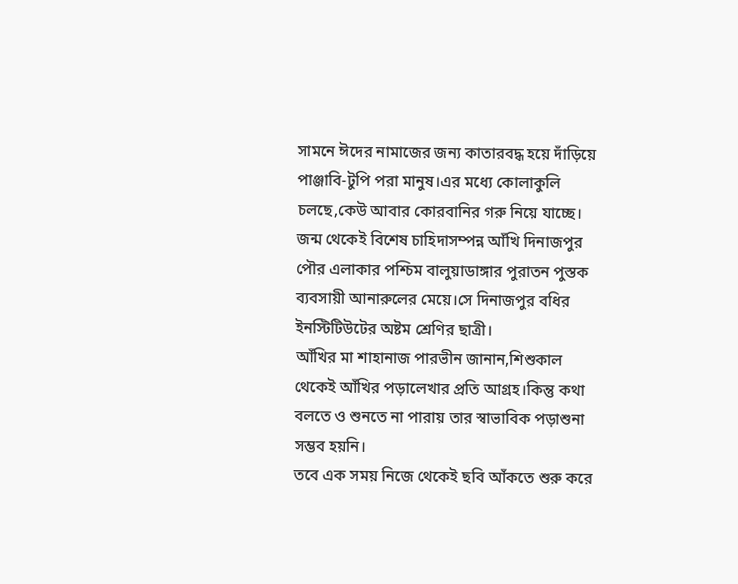সামনে ঈদের নামাজের জন্য কাতারবদ্ধ হয়ে দাঁড়িয়ে পাঞ্জাবি-টুপি পরা মানুষ।এর মধ্যে কোলাকুলি চলছে,কেউ আবার কোরবানির গরু নিয়ে যাচ্ছে।
জন্ম থেকেই বিশেষ চাহিদাসম্পন্ন আঁখি দিনাজপুর পৌর এলাকার পশ্চিম বালুয়াডাঙ্গার পুরাতন পুস্তক ব্যবসায়ী আনারুলের মেয়ে।সে দিনাজপুর বধির ইনস্টিটিউটের অষ্টম শ্রেণির ছাত্রী।
আঁখির মা শাহানাজ পারভীন জানান,শিশুকাল থেকেই আঁখির পড়ালেখার প্রতি আগ্রহ।কিন্তু কথা বলতে ও শুনতে না পারায় তার স্বাভাবিক পড়াশুনা সম্ভব হয়নি।
তবে এক সময় নিজে থেকেই ছবি আঁকতে শুরু করে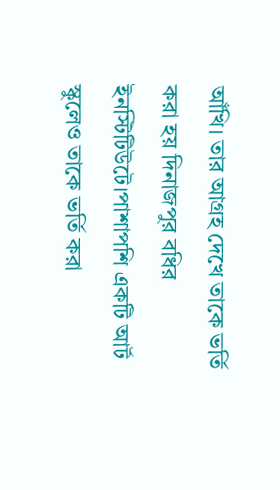আঁখি। তার আগ্রহ দেখে তাকে ভর্তি করা হয় দিনাজপুর বধির ইনস্টিটিউটে।পাশাপশি একটি আর্ট স্কুলেও তাকে ভর্তি করা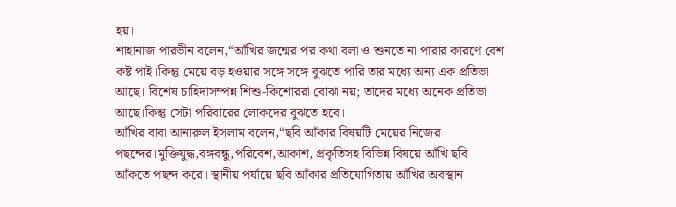হয়।
শাহানাজ পারভীন বলেন,“আঁখির জন্মের পর কথা বলা ও শুনতে না পারার কারণে বেশ কষ্ট পাই।কিন্তু মেয়ে বড় হওয়ার সঙ্গে সঙ্গে বুঝতে পারি তার মধ্যে অন্য এক প্রতিভা আছে। বিশেষ চাহিদাসম্পন্ন শিশু-কিশোররা বোঝা নয়; তাদের মধ্যে অনেক প্রতিভা আছে।কিন্তু সেটা পরিবারের লোকদের বুঝতে হবে।
আঁখির বাবা আনারুল ইসলাম বলেন,“ছবি আঁকার বিষয়টি মেয়ের নিজের পছন্দের।মুক্তিযুদ্ধ,বঙ্গবন্ধু,পরিবেশ,আকাশ, প্রকৃতিসহ বিভিন্ন বিষয়ে আঁখি ছবি আঁকতে পছন্দ করে। স্থানীয় পর্যায়ে ছবি আঁকার প্রতিযোগিতায় আঁখির অবস্থান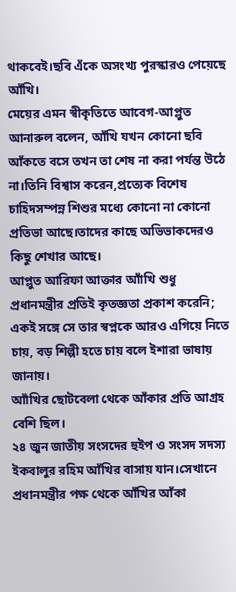থাকবেই।ছবি এঁকে অসংখ্য পুরস্কারও পেয়েছে আঁখি।
মেয়ের এমন স্বীকৃতিতে আবেগ-আপ্লুত আনারুল বলেন, আঁখি যখন কোনো ছবি আঁকতে বসে তখন তা শেষ না করা পর্যন্ত উঠে না।তিনি বিশ্বাস করেন,প্রত্যেক বিশেষ চাহিদসম্পন্ন শিশুর মধ্যে কোনো না কোনো প্রতিভা আছে।তাদের কাছে অভিভাকদেরও কিছু শেখার আছে।
আপ্লুত আরিফা আক্তার আাঁখি শুধু প্রধানমন্ত্রীর প্রতিই কৃতজ্ঞতা প্রকাশ করেনি; একই সঙ্গে সে তার স্বপ্নকে আরও এগিয়ে নিতে চায়, বড় শিল্পী হতে চায় বলে ইশারা ভাষায় জানায়।
আাঁখির ছোটবেলা থেকে আঁকার প্রতি আগ্রহ বেশি ছিল।
২৪ জুন জাতীয় সংসদের হুইপ ও সংসদ সদস্য ইকবালুর রহিম আঁখির বাসায় যান।সেখানে প্রধানমন্ত্রীর পক্ষ থেকে আঁখির আঁকা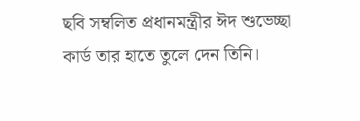ছবি সম্বলিত প্রধানমন্ত্রীর ঈদ শুভেচ্ছা কার্ড তার হাতে তুলে দেন তিনি।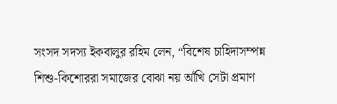সংসদ সদস্য ইকবালুর রহিম লেন, “বিশেষ চাহিদাসম্পন্ন শিশু-কিশোররা সমাজের বোঝা নয় আঁখি সেটা প্রমাণ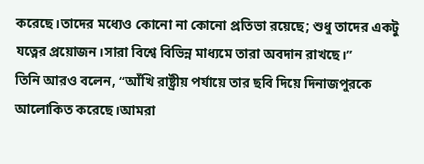করেছে।তাদের মধ্যেও কোনো না কোনো প্রতিভা রয়েছে; শুধু তাদের একটু যত্নের প্রয়োজন।সারা বিশ্বে বিভিন্ন মাধ্যমে তারা অবদান রাখছে।”
তিনি আরও বলেন, “আঁখি রাষ্ট্রীয় পর্যায়ে তার ছবি দিয়ে দিনাজপুরকে আলোকিত করেছে।আমরা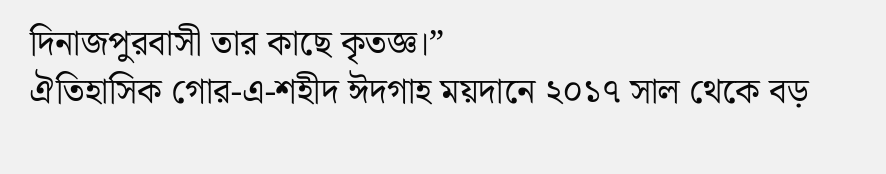দিনাজপুরবাসী তার কাছে কৃতজ্ঞ।”
ঐতিহাসিক গোর-এ-শহীদ ঈদগাহ ময়দানে ২০১৭ সাল থেকে বড়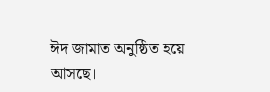ঈদ জামাত অনুষ্ঠিত হয়ে আসছে।